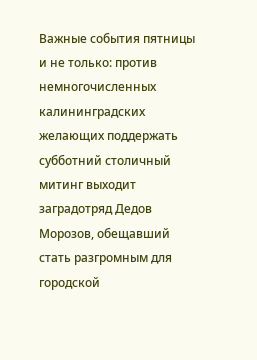Важные события пятницы и не только: против немногочисленных калининградских желающих поддержать субботний столичный митинг выходит заградотряд Дедов Морозов, обещавший стать разгромным для городской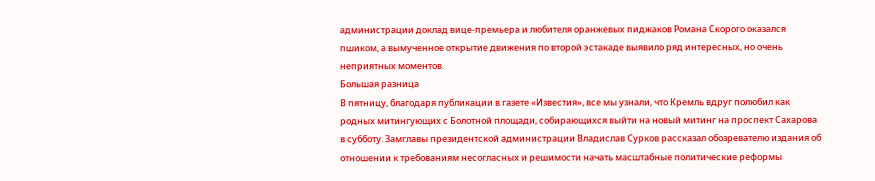администрации доклад вице-премьера и любителя оранжевых пиджаков Романа Скорого оказался пшиком, а вымученное открытие движения по второй эстакаде выявило ряд интересных, но очень неприятных моментов.
Большая разница
В пятницу, благодаря публикации в газете «Известия», все мы узнали, что Кремль вдруг полюбил как родных митингующих с Болотной площади, собирающихся выйти на новый митинг на проспект Сахарова в субботу. Замглавы президентской администрации Владислав Сурков рассказал обозревателю издания об отношении к требованиям несогласных и решимости начать масштабные политические реформы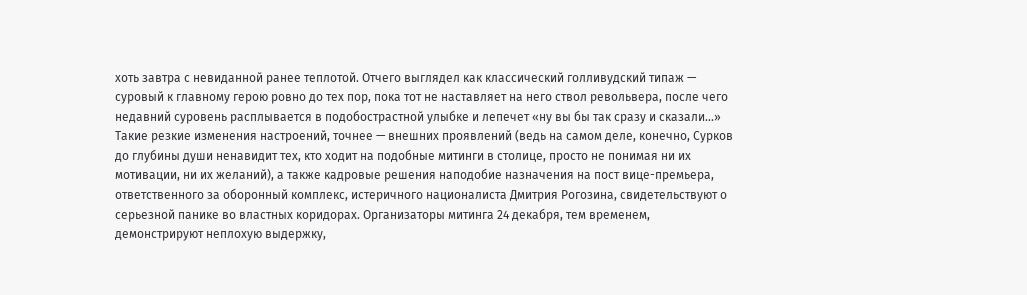хоть завтра с невиданной ранее теплотой. Отчего выглядел как классический голливудский типаж — суровый к главному герою ровно до тех пор, пока тот не наставляет на него ствол револьвера, после чего недавний суровень расплывается в подобострастной улыбке и лепечет «ну вы бы так сразу и сказали...»
Такие резкие изменения настроений, точнее — внешних проявлений (ведь на самом деле, конечно, Сурков до глубины души ненавидит тех, кто ходит на подобные митинги в столице, просто не понимая ни их мотивации, ни их желаний), а также кадровые решения наподобие назначения на пост вице-премьера, ответственного за оборонный комплекс, истеричного националиста Дмитрия Рогозина, свидетельствуют о серьезной панике во властных коридорах. Организаторы митинга 24 декабря, тем временем, демонстрируют неплохую выдержку,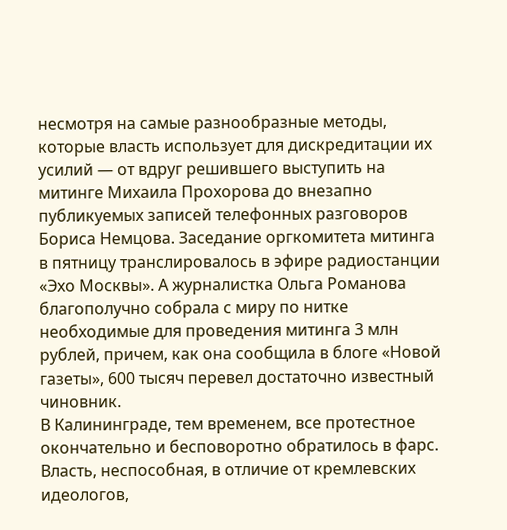несмотря на самые разнообразные методы, которые власть использует для дискредитации их усилий — от вдруг решившего выступить на митинге Михаила Прохорова до внезапно публикуемых записей телефонных разговоров Бориса Немцова. Заседание оргкомитета митинга в пятницу транслировалось в эфире радиостанции «Эхо Москвы». А журналистка Ольга Романова благополучно собрала с миру по нитке необходимые для проведения митинга 3 млн рублей, причем, как она сообщила в блоге «Новой газеты», 600 тысяч перевел достаточно известный чиновник.
В Калининграде, тем временем, все протестное окончательно и бесповоротно обратилось в фарс. Власть, неспособная, в отличие от кремлевских идеологов,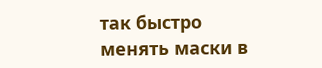так быстро менять маски в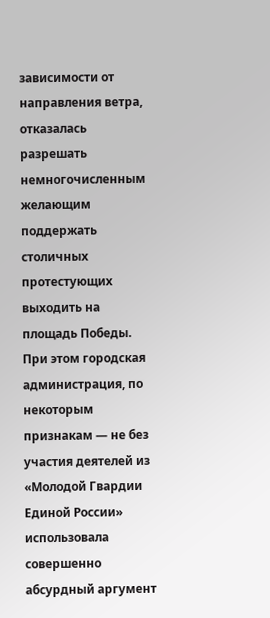зависимости от направления ветра, отказалась разрешать немногочисленным желающим поддержать столичных протестующих выходить на площадь Победы. При этом городская администрация, по некоторым признакам — не без участия деятелей из «Молодой Гвардии Единой России» использовала совершенно абсурдный аргумент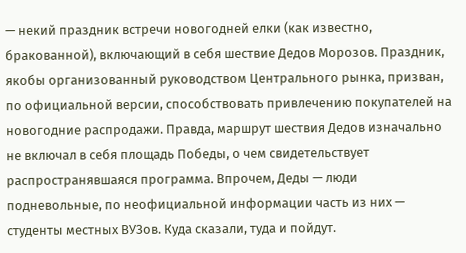— некий праздник встречи новогодней елки (как известно, бракованной), включающий в себя шествие Дедов Морозов. Праздник, якобы организованный руководством Центрального рынка, призван, по официальной версии, способствовать привлечению покупателей на новогодние распродажи. Правда, маршрут шествия Дедов изначально не включал в себя площадь Победы, о чем свидетельствует распространявшаяся программа. Впрочем, Деды — люди подневольные, по неофициальной информации часть из них — студенты местных ВУЗов. Куда сказали, туда и пойдут.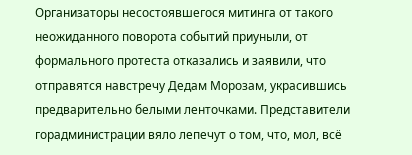Организаторы несостоявшегося митинга от такого неожиданного поворота событий приуныли, от формального протеста отказались и заявили, что отправятся навстречу Дедам Морозам, украсившись предварительно белыми ленточками. Представители горадминистрации вяло лепечут о том, что, мол, всё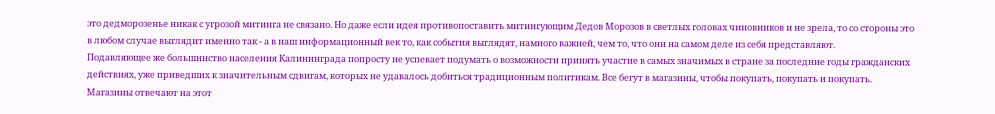это дедморозенье никак с угрозой митинга не связано. Но даже если идея противопоставить митингующим Дедов Морозов в светлых головах чиновников и не зрела, то со стороны это в любом случае выглядит именно так - а в наш информационный век то, как события выглядят, намного важней, чем то, что они на самом деле из себя представляют.
Подавляющее же большинство населения Калининграда попросту не успевает подумать о возможности принять участие в самых значимых в стране за последние годы гражданских действиях, уже приведших к значительным сдвигам, которых не удавалось добиться традиционным политикам. Все бегут в магазины, чтобы покупать, покупать и покупать. Магазины отвечают на этот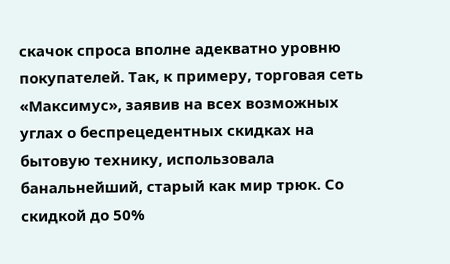скачок спроса вполне адекватно уровню покупателей. Так, к примеру, торговая сеть «Максимус», заявив на всех возможных углах о беспрецедентных скидках на бытовую технику, использовала банальнейший, старый как мир трюк. Со скидкой до 50%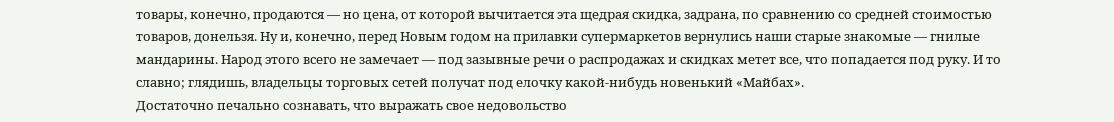товары, конечно, продаются — но цена, от которой вычитается эта щедрая скидка, задрана, по сравнению со средней стоимостью товаров, донельзя. Ну и, конечно, перед Новым годом на прилавки супермаркетов вернулись наши старые знакомые — гнилые мандарины. Народ этого всего не замечает — под зазывные речи о распродажах и скидках метет все, что попадается под руку. И то славно; глядишь, владельцы торговых сетей получат под елочку какой-нибудь новенький «Майбах».
Достаточно печально сознавать, что выражать свое недовольство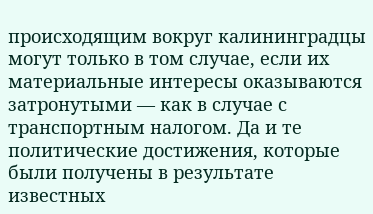происходящим вокруг калининградцы могут только в том случае, если их материальные интересы оказываются затронутыми — как в случае с транспортным налогом. Да и те политические достижения, которые были получены в результате известных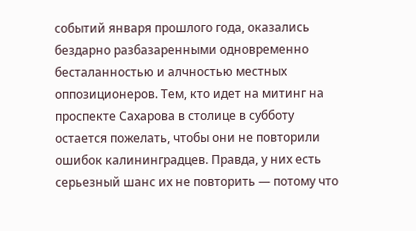событий января прошлого года, оказались бездарно разбазаренными одновременно бесталанностью и алчностью местных оппозиционеров. Тем, кто идет на митинг на проспекте Сахарова в столице в субботу остается пожелать, чтобы они не повторили ошибок калининградцев. Правда, у них есть серьезный шанс их не повторить — потому что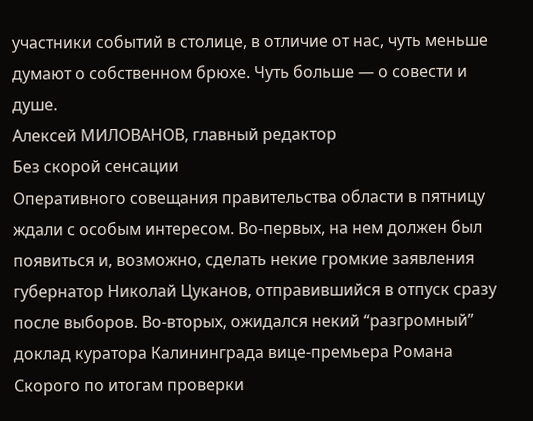участники событий в столице, в отличие от нас, чуть меньше думают о собственном брюхе. Чуть больше — о совести и душе.
Алексей МИЛОВАНОВ, главный редактор
Без скорой сенсации
Оперативного совещания правительства области в пятницу ждали с особым интересом. Во-первых, на нем должен был появиться и, возможно, сделать некие громкие заявления губернатор Николай Цуканов, отправившийся в отпуск сразу после выборов. Во-вторых, ожидался некий “разгромный” доклад куратора Калининграда вице-премьера Романа Скорого по итогам проверки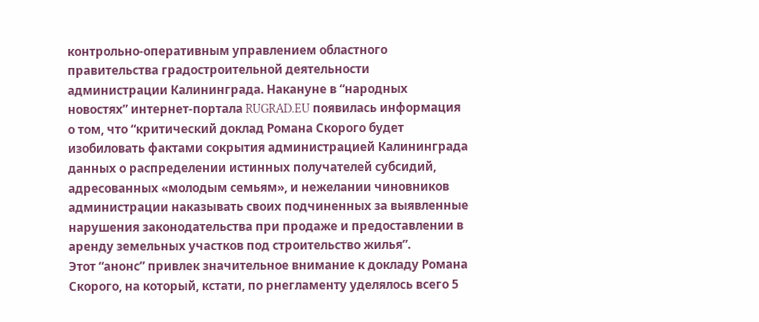контрольно-оперативным управлением областного правительства градостроительной деятельности администрации Калининграда. Накануне в “народных новостях” интернет-портала RUGRAD.EU появилась информация о том, что “критический доклад Романа Скорого будет изобиловать фактами сокрытия администрацией Калининграда данных о распределении истинных получателей субсидий, адресованных «молодым семьям», и нежелании чиновников администрации наказывать своих подчиненных за выявленные нарушения законодательства при продаже и предоставлении в аренду земельных участков под строительство жилья”.
Этот “анонс” привлек значительное внимание к докладу Романа Скорого, на который, кстати, по рнегламенту уделялось всего 5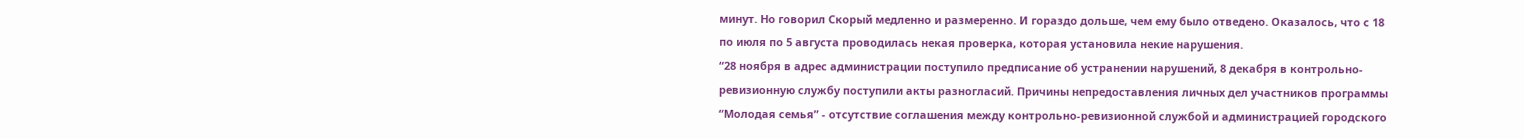минут. Но говорил Скорый медленно и размеренно. И гораздо дольше, чем ему было отведено. Оказалось, что с 18 по июля по 5 августа проводилась некая проверка, которая установила некие нарушения.
“28 ноября в адрес администрации поступило предписание об устранении нарушений, 8 декабря в контрольно-ревизионную службу поступили акты разногласий. Причины непредоставления личных дел участников программы “Молодая семья” - отсутствие соглашения между контрольно-ревизионной службой и администрацией городского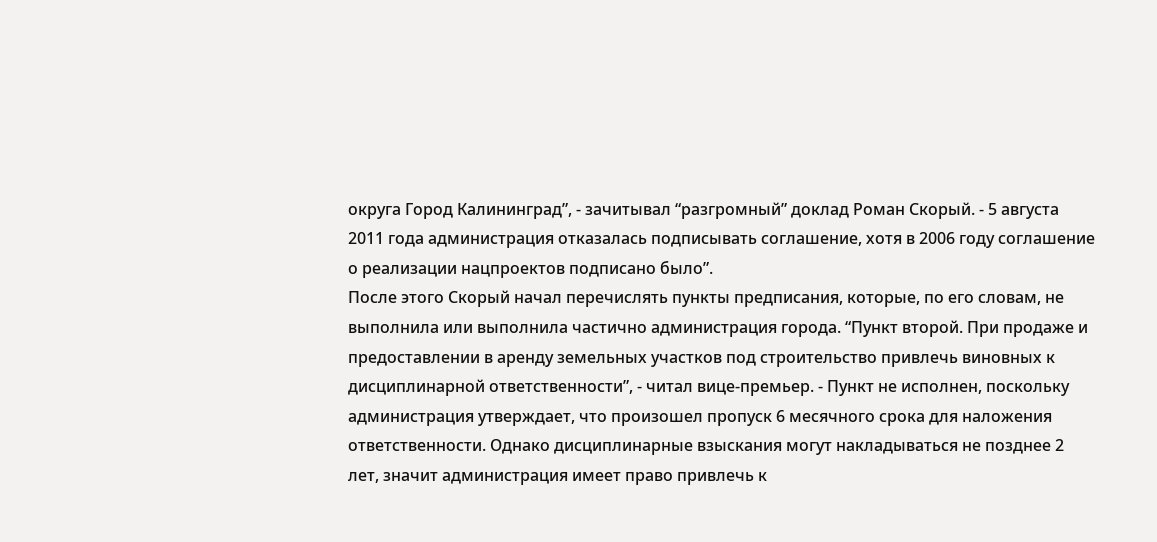округа Город Калининград”, - зачитывал “разгромный” доклад Роман Скорый. - 5 августа 2011 года администрация отказалась подписывать соглашение, хотя в 2006 году соглашение о реализации нацпроектов подписано было”.
После этого Скорый начал перечислять пункты предписания, которые, по его словам, не выполнила или выполнила частично администрация города. “Пункт второй. При продаже и предоставлении в аренду земельных участков под строительство привлечь виновных к дисциплинарной ответственности”, - читал вице-премьер. - Пункт не исполнен, поскольку администрация утверждает, что произошел пропуск 6 месячного срока для наложения ответственности. Однако дисциплинарные взыскания могут накладываться не позднее 2 лет, значит администрация имеет право привлечь к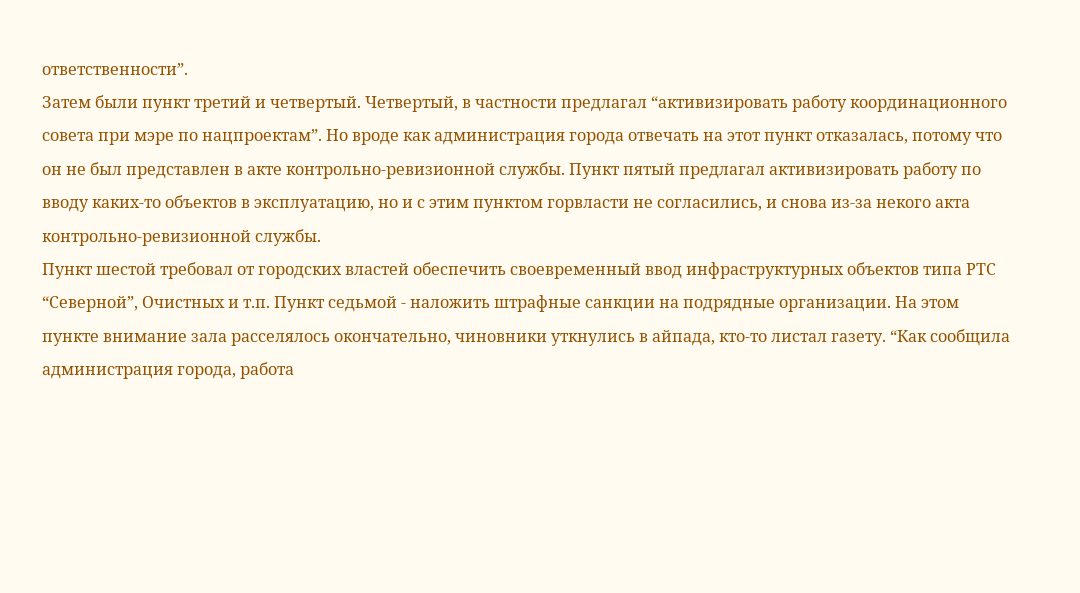ответственности”.
Затем были пункт третий и четвертый. Четвертый, в частности предлагал “активизировать работу координационного совета при мэре по нацпроектам”. Но вроде как администрация города отвечать на этот пункт отказалась, потому что он не был представлен в акте контрольно-ревизионной службы. Пункт пятый предлагал активизировать работу по вводу каких-то объектов в эксплуатацию, но и с этим пунктом горвласти не согласились, и снова из-за некого акта контрольно-ревизионной службы.
Пункт шестой требовал от городских властей обеспечить своевременный ввод инфраструктурных объектов типа РТС “Северной”, Очистных и т.п. Пункт седьмой - наложить штрафные санкции на подрядные организации. На этом пункте внимание зала расселялось окончательно, чиновники уткнулись в айпада, кто-то листал газету. “Как сообщила администрация города, работа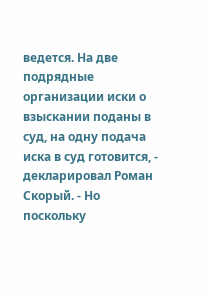ведется. На две подрядные организации иски о взыскании поданы в суд, на одну подача иска в суд готовится, - декларировал Роман Скорый. - Но поскольку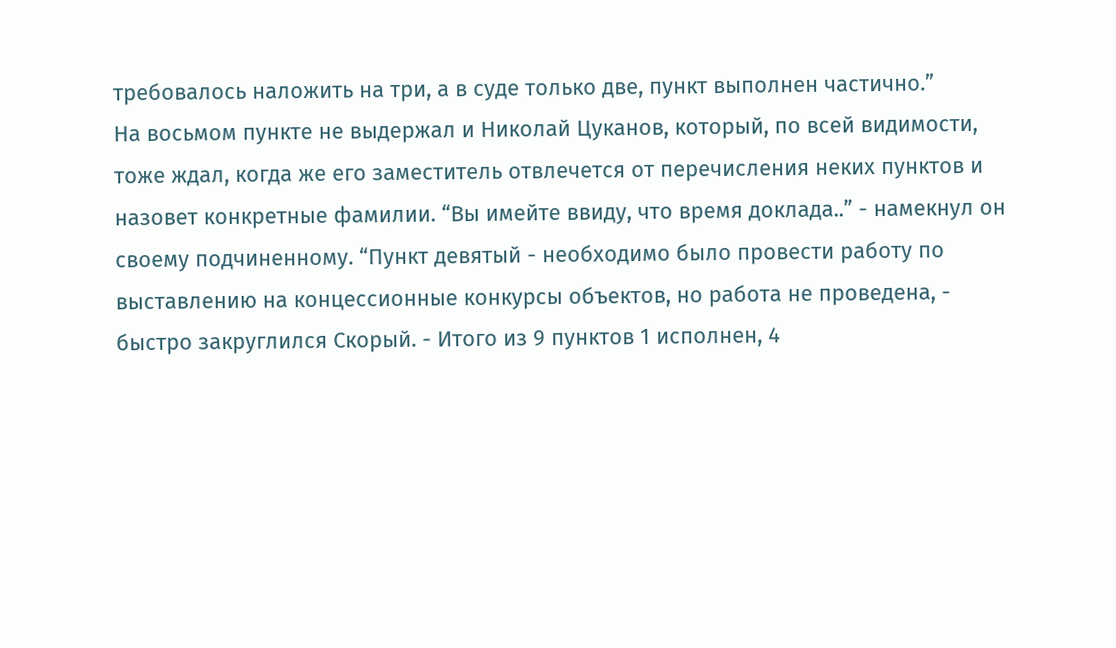требовалось наложить на три, а в суде только две, пункт выполнен частично.”
На восьмом пункте не выдержал и Николай Цуканов, который, по всей видимости, тоже ждал, когда же его заместитель отвлечется от перечисления неких пунктов и назовет конкретные фамилии. “Вы имейте ввиду, что время доклада..” - намекнул он своему подчиненному. “Пункт девятый - необходимо было провести работу по выставлению на концессионные конкурсы объектов, но работа не проведена, - быстро закруглился Скорый. - Итого из 9 пунктов 1 исполнен, 4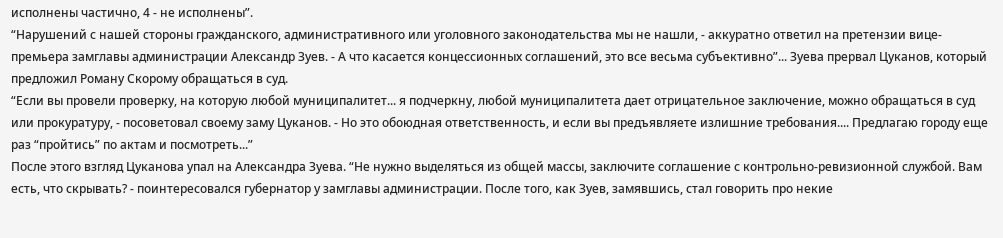исполнены частично, 4 - не исполнены”.
“Нарушений с нашей стороны гражданского, административного или уголовного законодательства мы не нашли, - аккуратно ответил на претензии вице-премьера замглавы администрации Александр Зуев. - А что касается концессионных соглашений, это все весьма субъективно”... Зуева прервал Цуканов, который предложил Роману Скорому обращаться в суд.
“Если вы провели проверку, на которую любой муниципалитет... я подчеркну, любой муниципалитета дает отрицательное заключение, можно обращаться в суд или прокуратуру, - посоветовал своему заму Цуканов. - Но это обоюдная ответственность, и если вы предъявляете излишние требования.... Предлагаю городу еще раз “пройтись” по актам и посмотреть...”
После этого взгляд Цуканова упал на Александра Зуева. “Не нужно выделяться из общей массы, заключите соглашение с контрольно-ревизионной службой. Вам есть, что скрывать? - поинтересовался губернатор у замглавы администрации. После того, как Зуев, замявшись, стал говорить про некие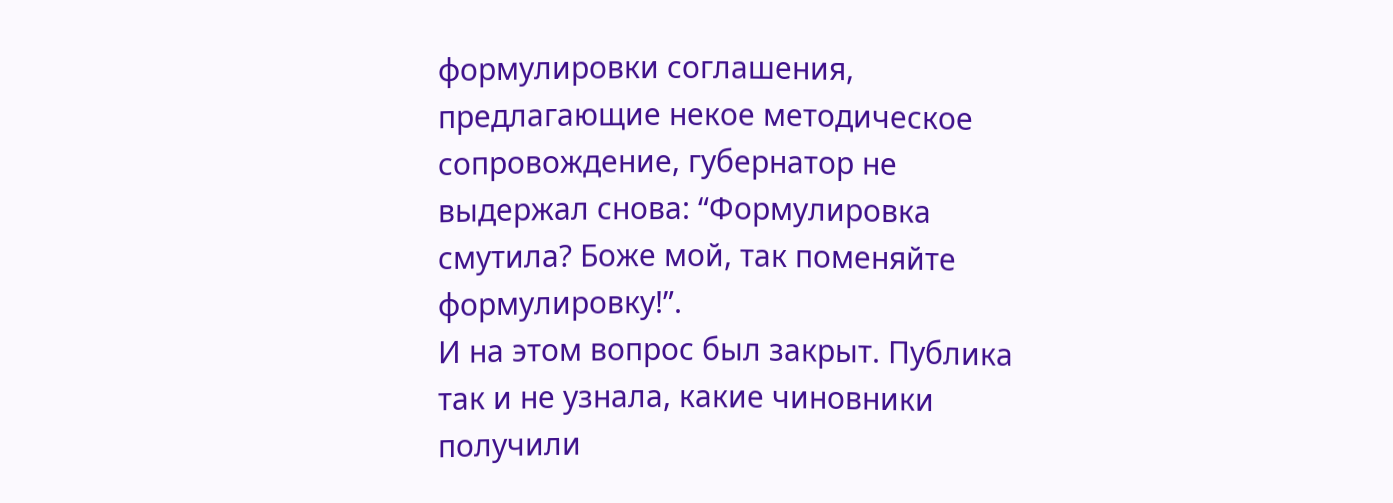формулировки соглашения, предлагающие некое методическое сопровождение, губернатор не выдержал снова: “Формулировка смутила? Боже мой, так поменяйте формулировку!”.
И на этом вопрос был закрыт. Публика так и не узнала, какие чиновники получили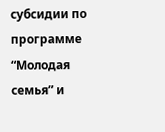субсидии по программе “Молодая семья” и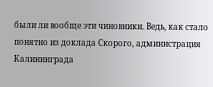были ли вообще эти чиновники. Ведь, как стало понятно из доклада Скорого, администрация Калининграда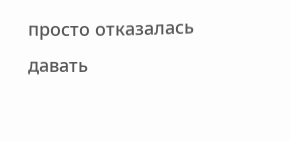просто отказалась давать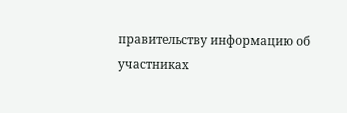правительству информацию об участниках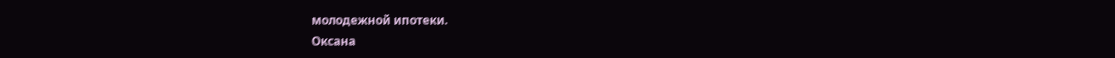молодежной ипотеки.
Оксана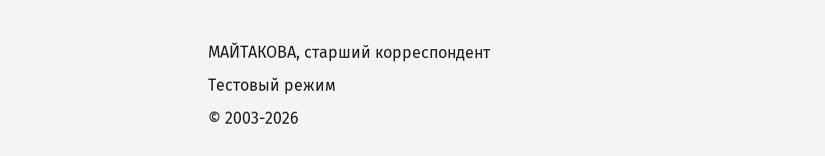МАЙТАКОВА, старший корреспондент
Тестовый режим
© 2003-2026